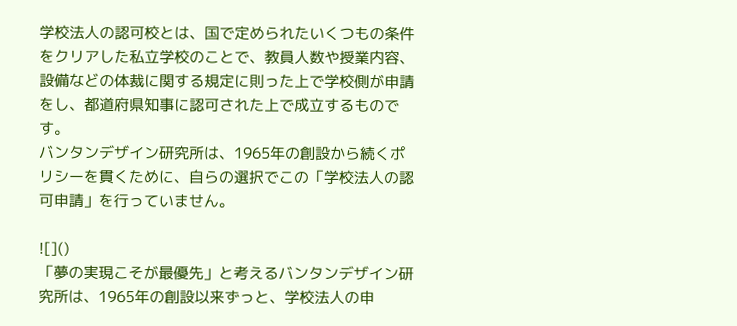学校法人の認可校とは、国で定められたいくつもの条件をクリアした私立学校のことで、教員人数や授業内容、設備などの体裁に関する規定に則った上で学校側が申請をし、都道府県知事に認可された上で成立するものです。
バンタンデザイン研究所は、1965年の創設から続くポリシーを貫くために、自らの選択でこの「学校法人の認可申請」を行っていません。

![]()
「夢の実現こそが最優先」と考えるバンタンデザイン研究所は、1965年の創設以来ずっと、学校法人の申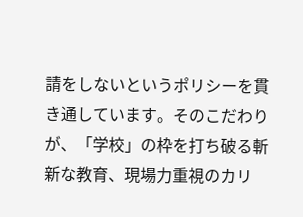請をしないというポリシーを貫き通しています。そのこだわりが、「学校」の枠を打ち破る斬新な教育、現場力重視のカリ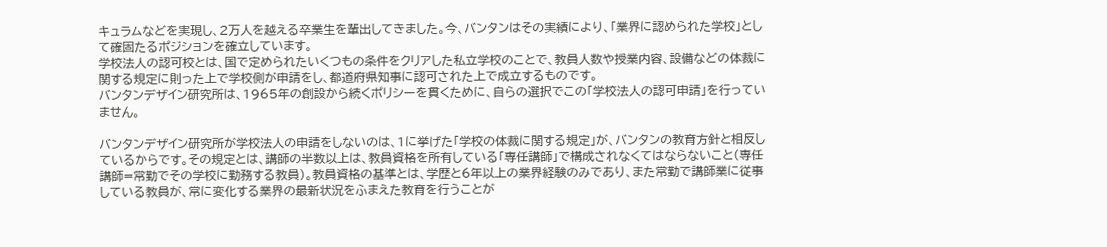キュラムなどを実現し、2万人を越える卒業生を輩出してきました。今、バンタンはその実績により、「業界に認められた学校」として確固たるポジションを確立しています。
学校法人の認可校とは、国で定められたいくつもの条件をクリアした私立学校のことで、教員人数や授業内容、設備などの体裁に関する規定に則った上で学校側が申請をし、都道府県知事に認可された上で成立するものです。
バンタンデザイン研究所は、1965年の創設から続くポリシーを貫くために、自らの選択でこの「学校法人の認可申請」を行っていません。

バンタンデザイン研究所が学校法人の申請をしないのは、1に挙げた「学校の体裁に関する規定」が、バンタンの教育方針と相反しているからです。その規定とは、講師の半数以上は、教員資格を所有している「専任講師」で構成されなくてはならないこと(専任講師=常勤でその学校に勤務する教員)。教員資格の基準とは、学歴と6年以上の業界経験のみであり、また常勤で講師業に従事している教員が、常に変化する業界の最新状況をふまえた教育を行うことが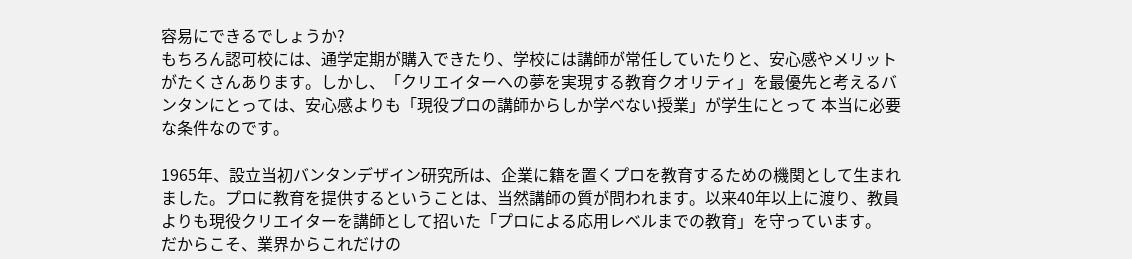容易にできるでしょうか?
もちろん認可校には、通学定期が購入できたり、学校には講師が常任していたりと、安心感やメリットがたくさんあります。しかし、「クリエイターへの夢を実現する教育クオリティ」を最優先と考えるバンタンにとっては、安心感よりも「現役プロの講師からしか学べない授業」が学生にとって 本当に必要な条件なのです。

1965年、設立当初バンタンデザイン研究所は、企業に籍を置くプロを教育するための機関として生まれました。プロに教育を提供するということは、当然講師の質が問われます。以来40年以上に渡り、教員よりも現役クリエイターを講師として招いた「プロによる応用レベルまでの教育」を守っています。
だからこそ、業界からこれだけの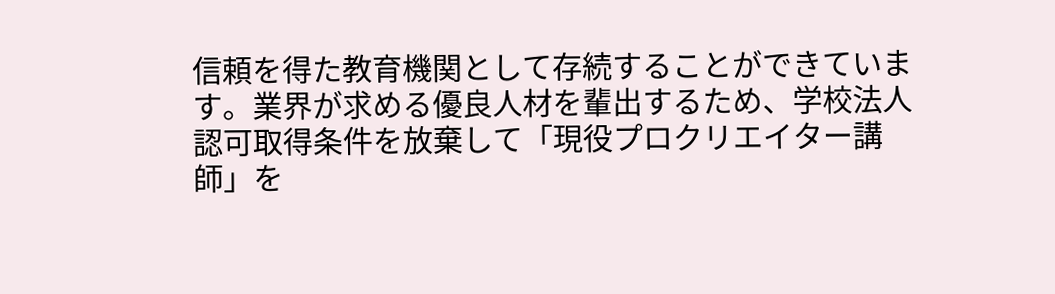信頼を得た教育機関として存続することができています。業界が求める優良人材を輩出するため、学校法人認可取得条件を放棄して「現役プロクリエイター講師」を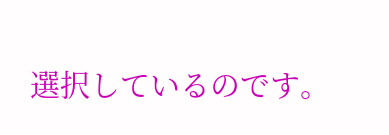選択しているのです。